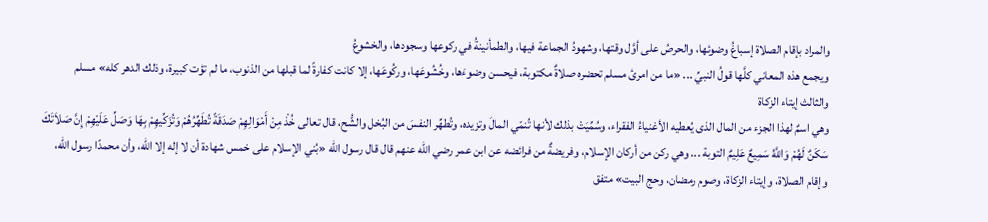والمراد بإقام الصلاة إسباغُ وضوئها، والحرصُ على أوَّل وقتها، وشهودُ الجماعة فيها، والطمأنينةُ في ركوعها وسجودها، والخشوعُ
ويجمع هذه المعاني كلَّها قولُ النبيِّ ... «ما من امرئ مسلم تحضره صلاةٌ مكتوبة، فيحسن وضوءَها، وخُشُوعَها، وركُوعَها، إلا كانت كفارةً لما قبلها من الذنوب، ما لم تؤت كبيرة، وذلك الدهر كله» مسلم
والثالث إيتاء الزكاة
وهي اسمٌ لهذا الجزء من المال الذى يُعطيه الأغنياءُ الفقراء، وسُمِّيَتْ بذلك لأنها تُنمّي المالَ وتزيده، وتُطهِّر النفسَ من البُخل والشُّح، قال تعالى خُذْ مِنْ أَمْوَالِهِمْ صَدَقَةً تُطَهِّرُهُمْ وَتُزَكِّيهِمْ بِهَا وَصَلِّ عَلَيْهِمْ إِنَّ صَلاَتَكَ سَكَنٌ لَهُمْ وَاللَّهُ سَمِيعٌ عَلِيمٌ التوبة ... وهي ركن من أركان الإسلام، وفريضةٌ من فرائضه عن ابن عمر رضي الله عنهم قال قال رسول الله «بُني الإسلام على خمس شهادة أن لا إله إلا الله، وأن محمدًا رسول الله، وإقام الصلاة، وإيتاء الزكاة، وصوم رمضان، وحج البيت» متفق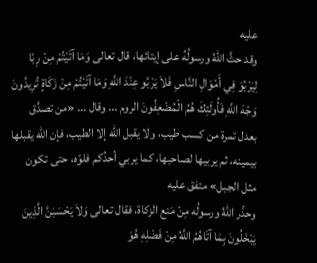عليه
وقد حثَّ اللهُ ورسولُهُ على إيتائها، قال تعالى وَمَا آتَيْتُمْ مِنْ رِبًا لِيَرْبُوَ فِي أَمْوَالِ النَّاسِ فَلاَ يَرْبُو عِنْدَ اللَّهِ وَمَا آتَيْتُمْ مِنْ زَكَاةٍ تُرِيدُونَ وَجْهَ اللَّهِ فَأُولَئِكَ هُمُ الْمُضْعِفُونَ الروم ... وقال ... «من تصدَّق بعدل تمرة من كسب طيب، ولا يقبل الله إلا الطيب، فإن الله يقبلها بيمينه، ثم يربيها لصاحبها، كما يربي أحدُكم فلوّه، حتى تكون مثل الجبل» متفق عليه
وحذّر اللهُ ورسولُه مِنْ مَنع الزكاة، فقال تعالى وَلاَ يَحْسَبَنَّ الَّذِينَ يَبْخَلُونَ بِمَا آتَاهُمُ اللَّهُ مِنْ فَضْلِهِ هُوَ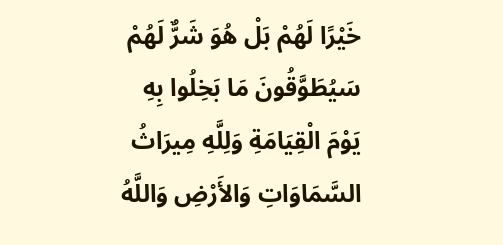خَيْرًا لَهُمْ بَلْ هُوَ شَرٌّ لَهُمْ سَيُطَوَّقُونَ مَا بَخِلُوا بِهِ يَوْمَ الْقِيَامَةِ وَلِلَّهِ مِيرَاثُ السَّمَاوَاتِ وَالأَرْضِ وَاللَّهُ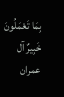بِمَا تَعْمَلُونَ خَبِيرٌ آل عمران